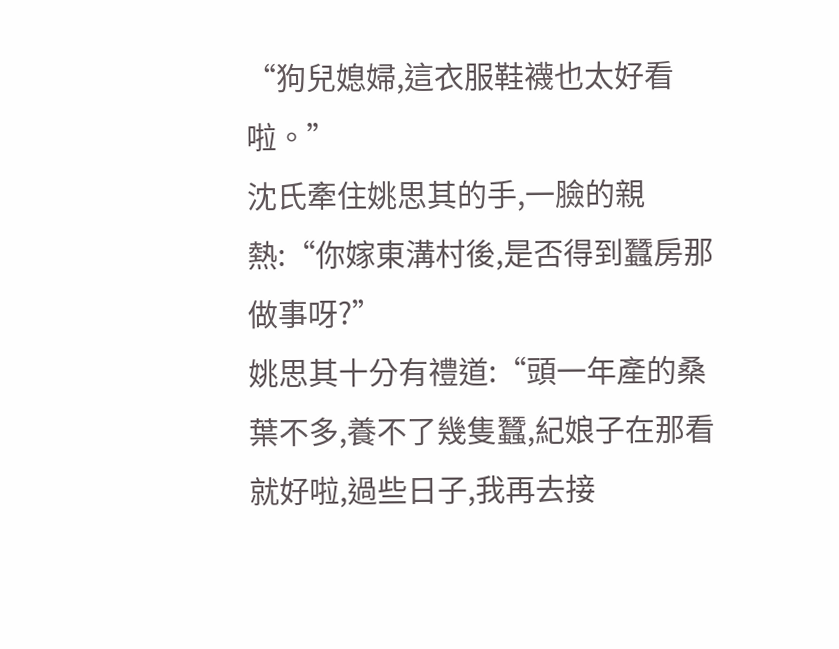“狗兒媳婦,這衣服鞋襪也太好看啦。”
沈氏牽住姚思其的手,一臉的親熱:“你嫁東溝村後,是否得到蠶房那做事呀?”
姚思其十分有禮道:“頭一年產的桑葉不多,養不了幾隻蠶,紀娘子在那看就好啦,過些日子,我再去接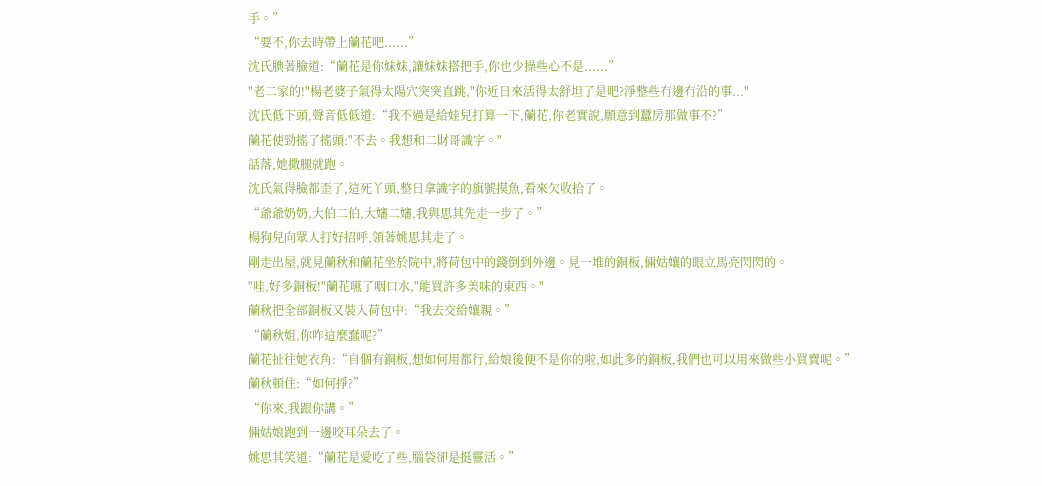手。”
“要不,你去時帶上蘭花吧......”
沈氏腆著臉道:“蘭花是你妹妹,讓妹妹搭把手,你也少操些心不是......”
"老二家的!"楊老婆子氣得太陽穴突突直跳,"你近日來活得太舒坦了是吧?淨整些冇邊冇沿的事..."
沈氏低下頭,聲音低低道:“我不過是給娃兒打算一下,蘭花,你老實說,願意到蠶房那做事不?”
蘭花使勁搖了搖頭:"不去。我想和二財哥識字。"
話落,她撒腿就跑。
沈氏氣得臉都歪了,這死丫頭,整日拿識字的旗號摸魚,看來欠收拾了。
“爺爺奶奶,大伯二伯,大嬸二嬸,我與思其先走一步了。”
楊狗兒向眾人打好招呼,領著姚思其走了。
剛走出屋,就見蘭秋和蘭花坐於院中,將荷包中的錢倒到外邊。見一堆的銅板,倆姑孃的眼立馬亮閃閃的。
"哇,好多銅板!"蘭花嚥了咽口水,"能買許多美味的東西。"
蘭秋把全部銅板又裝入荷包中:“我去交給孃親。”
“蘭秋姐,你咋這麼蠢呢?”
蘭花扯往她衣角:“自個有銅板,想如何用都行,給娘後便不是你的啦,如此多的銅板,我們也可以用來做些小買賣呢。”
蘭秋頓住:“如何掙?”
“你來,我跟你講。”
倆姑娘跑到一邊咬耳朵去了。
姚思其笑道:“蘭花是愛吃了些,腦袋卻是挺靈活。”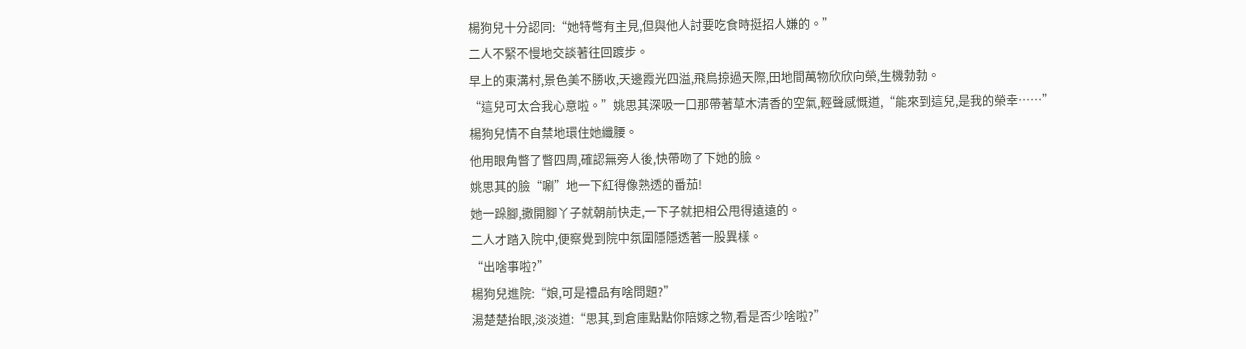楊狗兒十分認同:“她特彆有主見,但與他人討要吃食時挺招人嫌的。”
二人不緊不慢地交談著往回踱步。
早上的東溝村,景色美不勝收,天邊霞光四溢,飛鳥掠過天際,田地間萬物欣欣向榮,生機勃勃。
“這兒可太合我心意啦。”姚思其深吸一口那帶著草木清香的空氣,輕聲感慨道,“能來到這兒,是我的榮幸……”
楊狗兒情不自禁地環住她纖腰。
他用眼角瞥了瞥四周,確認無旁人後,快帶吻了下她的臉。
姚思其的臉“唰”地一下紅得像熟透的番茄!
她一跺腳,撒開腳丫子就朝前快走,一下子就把相公甩得遠遠的。
二人才踏入院中,便察覺到院中氛圍隱隱透著一股異樣。
“出啥事啦?”
楊狗兒進院:“娘,可是禮品有啥問題?”
湯楚楚抬眼,淡淡道:“思其,到倉庫點點你陪嫁之物,看是否少啥啦?”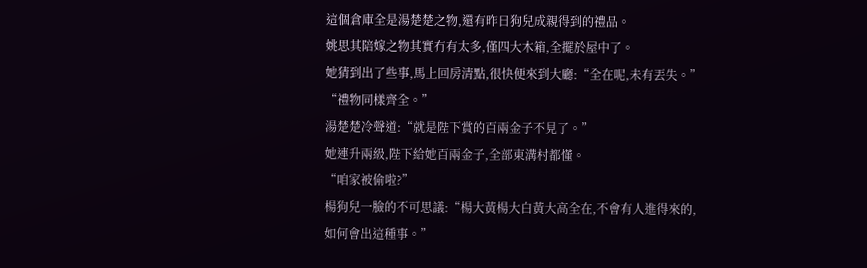這個倉庫全是湯楚楚之物,還有昨日狗兒成親得到的禮品。
姚思其陪嫁之物其實冇有太多,僅四大木箱,全擺於屋中了。
她猜到出了些事,馬上回房清點,很快便來到大廳:“全在呢,未有丟失。”
“禮物同樣齊全。”
湯楚楚冷聲道:“就是陛下賞的百兩金子不見了。”
她連升兩級,陛下給她百兩金子,全部東溝村都懂。
“咱家被偷啦?”
楊狗兒一臉的不可思議:“楊大黃楊大白黃大高全在,不會有人進得來的,如何會出這種事。”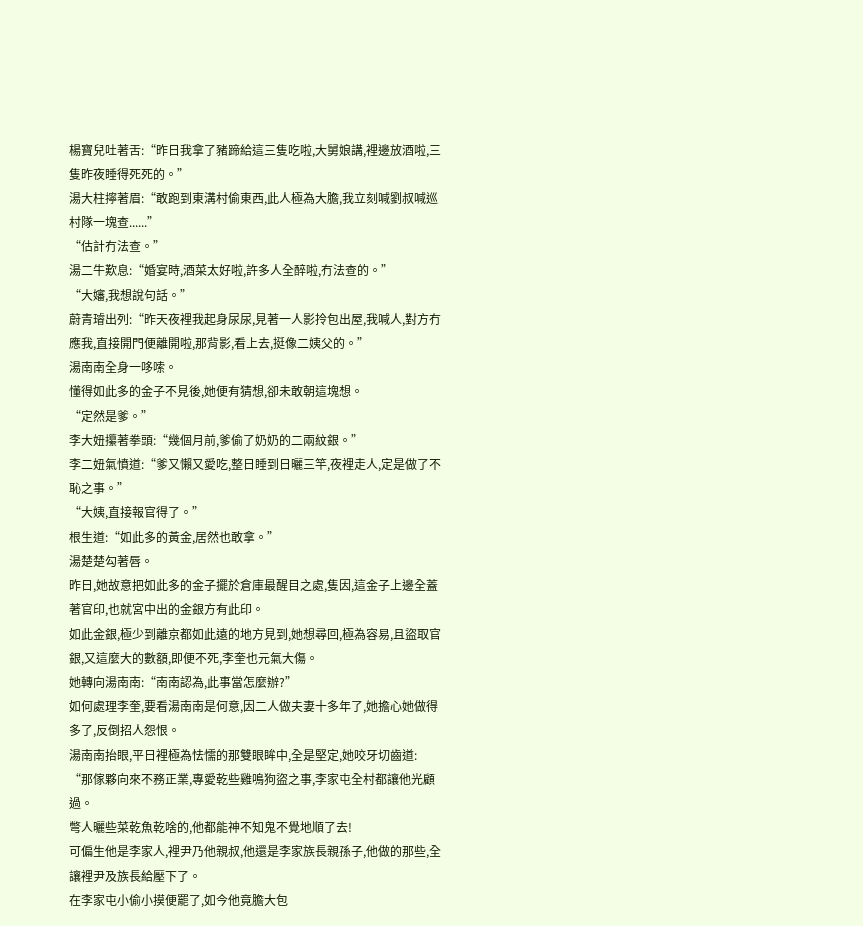楊寶兒吐著舌:“昨日我拿了豬蹄給這三隻吃啦,大舅娘講,裡邊放酒啦,三隻昨夜睡得死死的。”
湯大柱擰著眉:“敢跑到東溝村偷東西,此人極為大膽,我立刻喊劉叔喊巡村隊一塊查......”
“估計冇法查。”
湯二牛歎息:“婚宴時,酒菜太好啦,許多人全醉啦,冇法查的。”
“大嬸,我想說句話。”
蔚青璿出列:“昨天夜裡我起身尿尿,見著一人影拎包出屋,我喊人,對方冇應我,直接開門便離開啦,那背影,看上去,挺像二姨父的。”
湯南南全身一哆嗦。
懂得如此多的金子不見後,她便有猜想,卻未敢朝這塊想。
“定然是爹。”
李大妞攥著拳頭:“幾個月前,爹偷了奶奶的二兩紋銀。”
李二妞氣憤道:“爹又懶又愛吃,整日睡到日曬三竿,夜裡走人,定是做了不恥之事。”
“大姨,直接報官得了。”
根生道:“如此多的黃金,居然也敢拿。”
湯楚楚勾著唇。
昨日,她故意把如此多的金子擺於倉庫最醒目之處,隻因,這金子上邊全蓋著官印,也就宮中出的金銀方有此印。
如此金銀,極少到離京都如此遠的地方見到,她想尋回,極為容易,且盜取官銀,又這麼大的數額,即便不死,李奎也元氣大傷。
她轉向湯南南:“南南認為,此事當怎麼辦?”
如何處理李奎,要看湯南南是何意,因二人做夫妻十多年了,她擔心她做得多了,反倒招人怨恨。
湯南南抬眼,平日裡極為怯懦的那雙眼眸中,全是堅定,她咬牙切齒道:
“那傢夥向來不務正業,專愛乾些雞鳴狗盜之事,李家屯全村都讓他光顧過。
彆人曬些菜乾魚乾啥的,他都能神不知鬼不覺地順了去!
可偏生他是李家人,裡尹乃他親叔,他還是李家族長親孫子,他做的那些,全讓裡尹及族長給壓下了。
在李家屯小偷小摸便罷了,如今他竟膽大包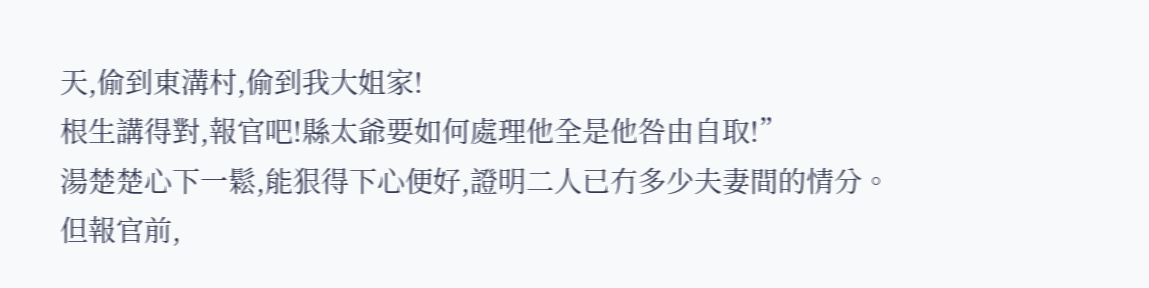天,偷到東溝村,偷到我大姐家!
根生講得對,報官吧!縣太爺要如何處理他全是他咎由自取!”
湯楚楚心下一鬆,能狠得下心便好,證明二人已冇多少夫妻間的情分。
但報官前,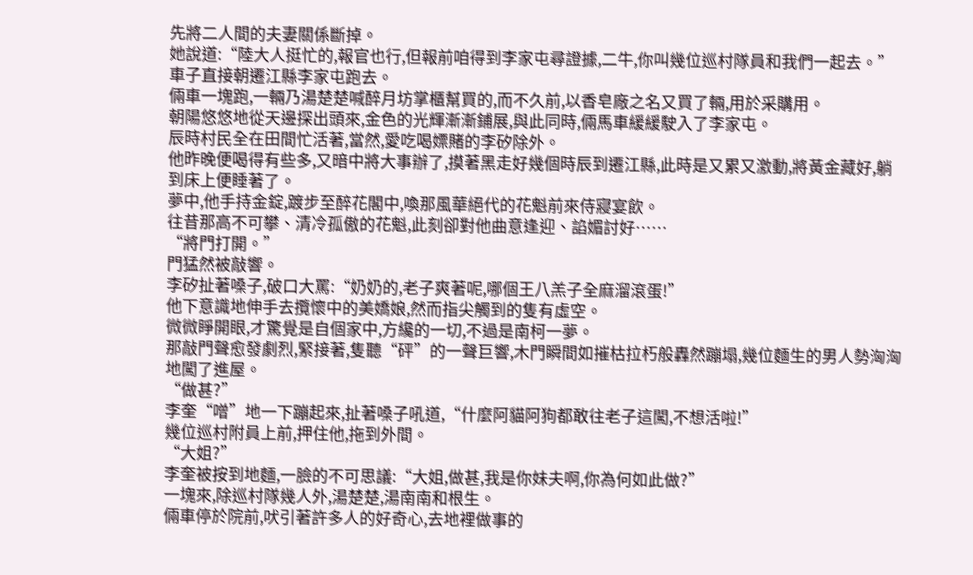先將二人間的夫妻關係斷掉。
她說道:“陸大人挺忙的,報官也行,但報前咱得到李家屯尋證據,二牛,你叫幾位巡村隊員和我們一起去。”
車子直接朝遷江縣李家屯跑去。
倆車一塊跑,一輛乃湯楚楚喊醉月坊掌櫃幫買的,而不久前,以香皂廠之名又買了輛,用於采購用。
朝陽悠悠地從天邊探出頭來,金色的光輝漸漸鋪展,與此同時,倆馬車緩緩駛入了李家屯。
辰時村民全在田間忙活著,當然,愛吃喝嫖賭的李矽除外。
他昨晚便喝得有些多,又暗中將大事辦了,摸著黑走好幾個時辰到遷江縣,此時是又累又激動,將黃金藏好,躺到床上便睡著了。
夢中,他手持金錠,踱步至醉花閣中,喚那風華絕代的花魁前來侍寢宴飲。
往昔那高不可攀、清冷孤傲的花魁,此刻卻對他曲意逢迎、諂媚討好……
“將門打開。”
門猛然被敲響。
李矽扯著嗓子,破口大罵:“奶奶的,老子爽著呢,哪個王八羔子全麻溜滾蛋!”
他下意識地伸手去攬懷中的美嬌娘,然而指尖觸到的隻有虛空。
微微睜開眼,才驚覺是自個家中,方纔的一切,不過是南柯一夢。
那敲門聲愈發劇烈,緊接著,隻聽“砰”的一聲巨響,木門瞬間如摧枯拉朽般轟然蹦塌,幾位麵生的男人勢洶洶地闖了進屋。
“做甚?”
李奎“噌”地一下蹦起來,扯著嗓子吼道,“什麼阿貓阿狗都敢往老子這闖,不想活啦!”
幾位巡村附員上前,押住他,拖到外間。
“大姐?”
李奎被按到地麵,一臉的不可思議:“大姐,做甚,我是你妹夫啊,你為何如此做?”
一塊來,除巡村隊幾人外,湯楚楚,湯南南和根生。
倆車停於院前,吠引著許多人的好奇心,去地裡做事的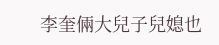李奎倆大兒子兒媳也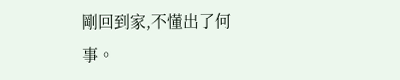剛回到家,不懂出了何事。